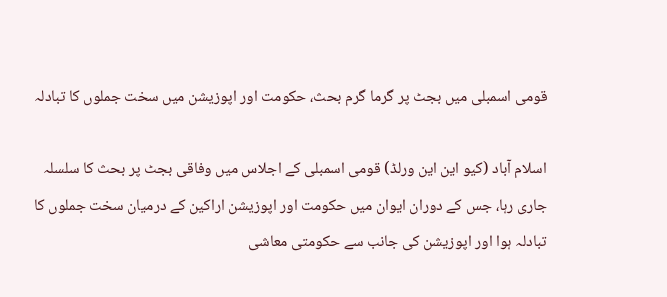قومی اسمبلی میں بجٹ پر گرما گرم بحث، حکومت اور اپوزیشن میں سخت جملوں کا تبادلہ

اسلام آباد (کیو این این ورلڈ) قومی اسمبلی کے اجلاس میں وفاقی بجٹ پر بحث کا سلسلہ جاری رہا، جس کے دوران ایوان میں حکومت اور اپوزیشن اراکین کے درمیان سخت جملوں کا تبادلہ ہوا اور اپوزیشن کی جانب سے حکومتی معاشی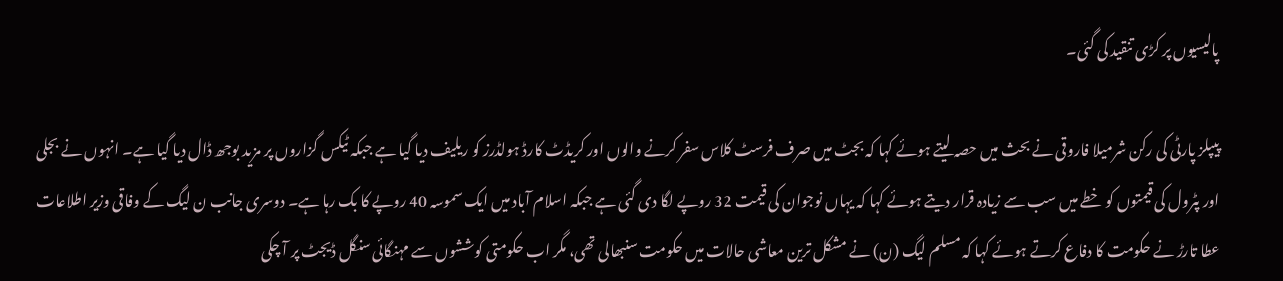پالیسیوں پر کڑی تنقید کی گئی۔

پیپلز پارٹی کی رکن شرمیلا فاروقی نے بحث میں حصہ لیتے ہوئے کہا کہ بجٹ میں صرف فرسٹ کلاس سفر کرنے والوں اور کریڈٹ کارڈ ہولڈرز کو ریلیف دیا گیا ہے جبکہ ٹیکس گزاروں پر مزید بوجھ ڈال دیا گیا ہے۔ انہوں نے بجلی اور پٹرول کی قیمتوں کو خطے میں سب سے زیادہ قرار دیتے ہوئے کہا کہ یہاں نوجوان کی قیمت 32 روپے لگا دی گئی ہے جبکہ اسلام آباد میں ایک سموسہ 40 روپے کا بک رہا ہے۔ دوسری جانب ن لیگ کے وفاقی وزیر اطلاعات عطا تارڑ نے حکومت کا دفاع کرتے ہوئے کہا کہ مسلم لیگ (ن) نے مشکل ترین معاشی حالات میں حکومت سنبھالی تھی، مگر اب حکومتی کوششوں سے مہنگائی سنگل ڈیجٹ پر آ چکی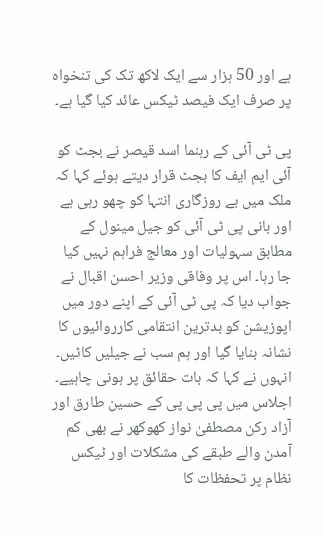ہے اور 50 ہزار سے ایک لاکھ تک کی تنخواہ پر صرف ایک فیصد ٹیکس عائد کیا گیا ہے۔

پی ٹی آئی کے رہنما اسد قیصر نے بجٹ کو آئی ایم ایف کا بجٹ قرار دیتے ہوئے کہا کہ ملک میں بے روزگاری انتہا کو چھو رہی ہے اور بانی پی ٹی آئی کو جیل مینول کے مطابق سہولیات اور معالج فراہم نہیں کیا جا رہا۔ اس پر وفاقی وزیر احسن اقبال نے جواب دیا کہ پی ٹی آئی کے اپنے دور میں اپوزیشن کو بدترین انتقامی کارروائیوں کا نشانہ بنایا گیا اور ہم سب نے جیلیں کاٹیں۔ انہوں نے کہا کہ بات حقائق پر ہونی چاہیے۔ اجلاس میں پی پی پی کے حسین طارق اور آزاد رکن مصطفیٰ نواز کھوکھر نے بھی کم آمدن والے طبقے کی مشکلات اور ٹیکس نظام پر تحفظات کا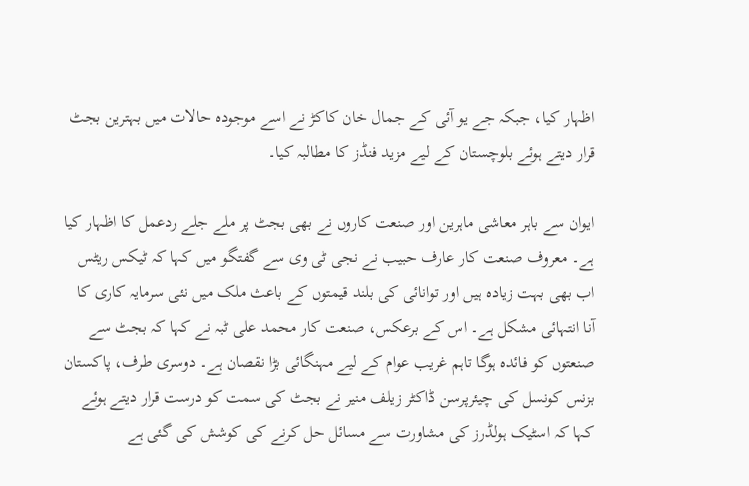اظہار کیا، جبکہ جے یو آئی کے جمال خان کاکڑ نے اسے موجودہ حالات میں بہترین بجٹ قرار دیتے ہوئے بلوچستان کے لیے مزید فنڈز کا مطالبہ کیا۔

ایوان سے باہر معاشی ماہرین اور صنعت کاروں نے بھی بجٹ پر ملے جلے ردعمل کا اظہار کیا ہے۔ معروف صنعت کار عارف حبیب نے نجی ٹی وی سے گفتگو میں کہا کہ ٹیکس ریٹس اب بھی بہت زیادہ ہیں اور توانائی کی بلند قیمتوں کے باعث ملک میں نئی سرمایہ کاری کا آنا انتہائی مشکل ہے۔ اس کے برعکس، صنعت کار محمد علی ٹبہ نے کہا کہ بجٹ سے صنعتوں کو فائدہ ہوگا تاہم غریب عوام کے لیے مہنگائی بڑا نقصان ہے۔ دوسری طرف، پاکستان بزنس کونسل کی چیئرپرسن ڈاکٹر زیلف منیر نے بجٹ کی سمت کو درست قرار دیتے ہوئے کہا کہ اسٹیک ہولڈرز کی مشاورت سے مسائل حل کرنے کی کوشش کی گئی ہے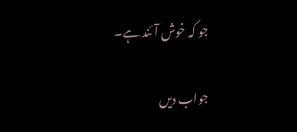جو کہ خوش آئند ہے۔

جواب دیں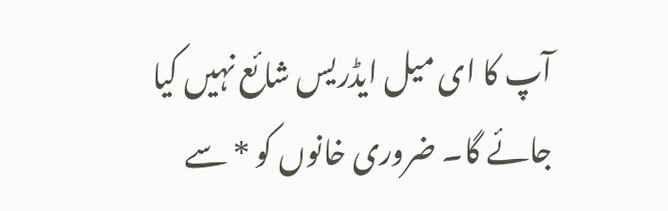آپ کا ای میل ایڈریس شائع نہیں کیا جائے گا۔ ضروری خانوں کو * سے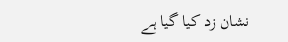نشان زد کیا گیا ہے